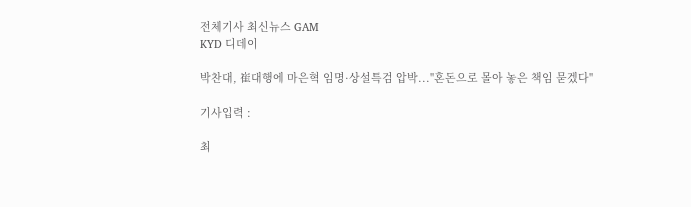전체기사 최신뉴스 GAM
KYD 디데이

박찬대, 崔대행에 마은혁 임명·상설특검 압박..."혼돈으로 몰아 놓은 책임 묻겠다"

기사입력 :

최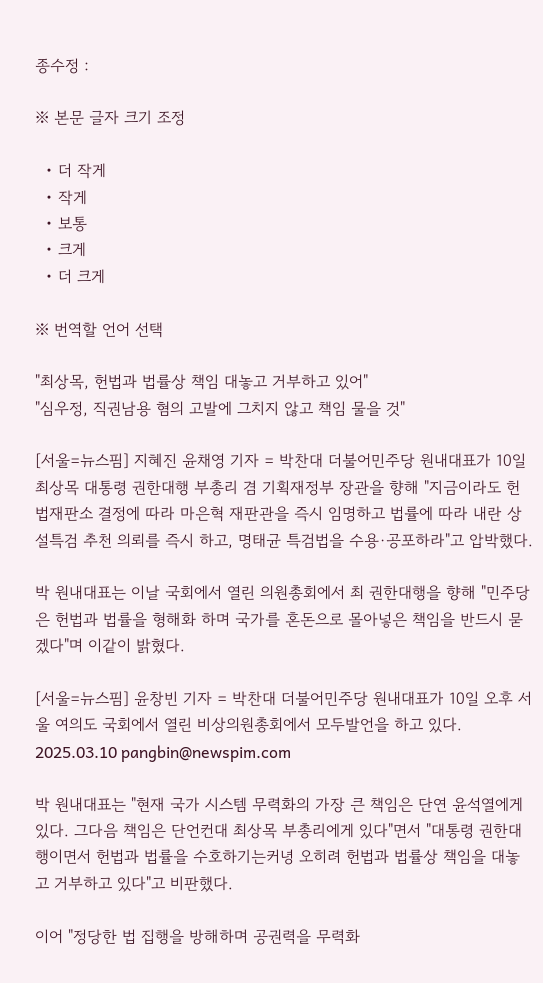종수정 :

※ 본문 글자 크기 조정

  • 더 작게
  • 작게
  • 보통
  • 크게
  • 더 크게

※ 번역할 언어 선택

"최상목, 헌법과 법률상 책임 대놓고 거부하고 있어"
"심우정, 직권남용 혐의 고발에 그치지 않고 책임 물을 것"

[서울=뉴스핌] 지혜진 윤채영 기자 = 박찬대 더불어민주당 원내대표가 10일 최상목 대통령 권한대행 부총리 겸 기획재정부 장관을 향해 "지금이라도 헌법재판소 결정에 따라 마은혁 재판관을 즉시 임명하고 법률에 따라 내란 상설특검 추천 의뢰를 즉시 하고, 명태균 특검법을 수용·공포하라"고 압박했다.

박 원내대표는 이날 국회에서 열린 의원총회에서 최 권한대행을 향해 "민주당은 헌법과 법률을 형해화 하며 국가를 혼돈으로 몰아넣은 책임을 반드시 묻겠다"며 이같이 밝혔다.

[서울=뉴스핌] 윤창빈 기자 = 박찬대 더불어민주당 원내대표가 10일 오후 서울 여의도 국회에서 열린 비상의원총회에서 모두발언을 하고 있다. 2025.03.10 pangbin@newspim.com

박 원내대표는 "현재 국가 시스템 무력화의 가장 큰 책임은 단연 윤석열에게 있다. 그다음 책임은 단언컨대 최상목 부총리에게 있다"면서 "대통령 권한대행이면서 헌법과 법률을 수호하기는커녕 오히려 헌법과 법률상 책임을 대놓고 거부하고 있다"고 비판했다.

이어 "정당한 법 집행을 방해하며 공권력을 무력화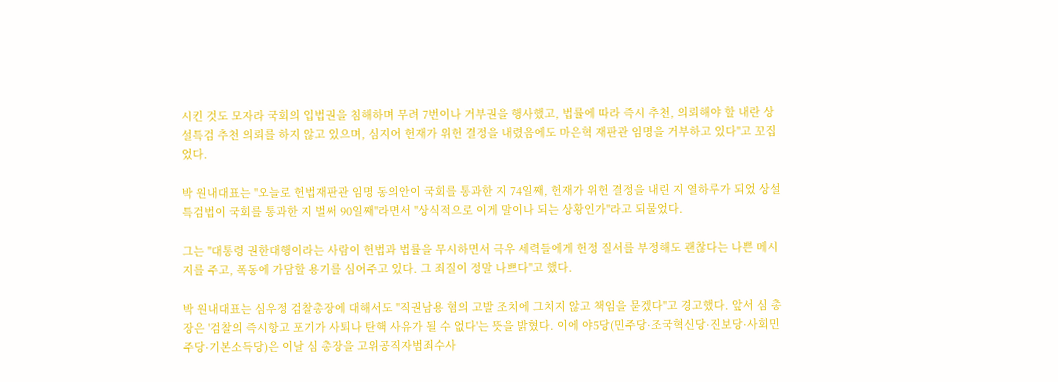시킨 것도 모자라 국회의 입법권을 침해하며 무려 7번이나 거부권을 행사했고, 법률에 따라 즉시 추천, 의뢰해야 할 내란 상설특검 추천 의뢰를 하지 않고 있으며, 심지어 헌재가 위헌 결정을 내렸음에도 마은혁 재판관 임명을 거부하고 있다"고 꼬집었다.

박 원내대표는 "오늘로 헌법재판관 임명 동의안이 국회를 통과한 지 74일째, 헌재가 위헌 결정을 내린 지 열하루가 되었 상설 특검법이 국회를 통과한 지 벌써 90일째"라면서 "상식적으로 이게 말이나 되는 상황인가"라고 되물었다.

그는 "대통령 권한대행이라는 사람이 헌법과 법률을 무시하면서 극우 세력들에게 헌정 질서를 부정해도 괜찮다는 나쁜 메시지를 주고, 폭동에 가담할 용기를 심어주고 있다. 그 죄질이 정말 나쁘다"고 했다.

박 원내대표는 심우정 검찰총장에 대해서도 "직권남용 혐의 고발 조치에 그치지 않고 책임을 묻겠다"고 경고했다. 앞서 심 총장은 '검찰의 즉시항고 포기가 사퇴나 탄핵 사유가 될 수 없다'는 뜻을 밝혔다. 이에 야5당(민주당·조국혁신당·진보당·사회민주당·기본소득당)은 이날 심 총장을 고위공직자범죄수사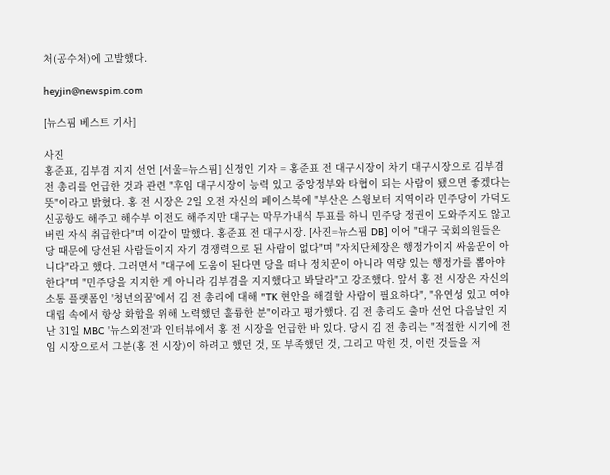처(공수처)에 고발했다.

heyjin@newspim.com

[뉴스핌 베스트 기사]

사진
홍준표, 김부겸 지지 선언 [서울=뉴스핌] 신정인 기자 = 홍준표 전 대구시장이 차기 대구시장으로 김부겸 전 총리를 언급한 것과 관련 "후임 대구시장이 능력 있고 중앙정부와 타협이 되는 사람이 됐으면 좋겠다는 뜻"이라고 밝혔다. 홍 전 시장은 2일 오전 자신의 페이스북에 "부산은 스윙보터 지역이라 민주당이 가덕도 신공항도 해주고 해수부 이전도 해주지만 대구는 막무가내식 투표를 하니 민주당 정권이 도와주지도 않고 버린 자식 취급한다"며 이같이 말했다. 홍준표 전 대구시장. [사진=뉴스핌 DB] 이어 "대구 국회의원들은 당 때문에 당선된 사람들이지 자기 경쟁력으로 된 사람이 없다"며 "자치단체장은 행정가이지 싸움꾼이 아니다"라고 했다. 그러면서 "대구에 도움이 된다면 당을 떠나 정치꾼이 아니라 역량 있는 행정가를 뽑아야 한다"며 "민주당을 지지한 게 아니라 김부겸을 지지했다고 봐달라"고 강조했다. 앞서 홍 전 시장은 자신의 소통 플랫폼인 '청년의꿈'에서 김 전 총리에 대해 "TK 현안을 해결할 사람이 필요하다", "유연성 있고 여야 대립 속에서 항상 화합을 위해 노력했던 훌륭한 분"이라고 평가했다. 김 전 총리도 출마 선언 다음날인 지난 31일 MBC '뉴스외전'과 인터뷰에서 홍 전 시장을 언급한 바 있다. 당시 김 전 총리는 "적절한 시기에 전임 시장으로서 그분(홍 전 시장)이 하려고 했던 것, 또 부족했던 것, 그리고 막힌 것, 이런 것들을 저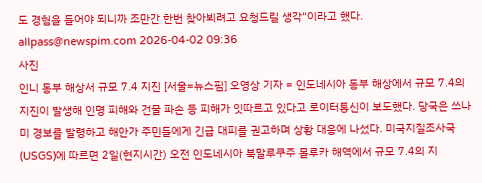도 경험을 들어야 되니까 조만간 한번 찾아뵈려고 요청드릴 생각"이라고 했다. allpass@newspim.com 2026-04-02 09:36
사진
인니 동부 해상서 규모 7.4 지진 [서울=뉴스핌] 오영상 기자 = 인도네시아 동부 해상에서 규모 7.4의 지진이 발생해 인명 피해와 건물 파손 등 피해가 잇따르고 있다고 로이터통신이 보도했다. 당국은 쓰나미 경보를 발령하고 해안가 주민들에게 긴급 대피를 권고하며 상황 대응에 나섰다. 미국지질조사국(USGS)에 따르면 2일(현지시간) 오전 인도네시아 북말루쿠주 몰루카 해역에서 규모 7.4의 지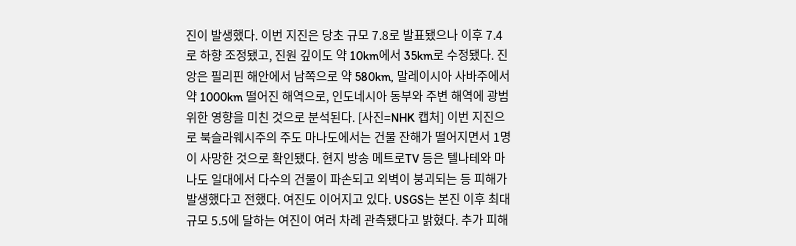진이 발생했다. 이번 지진은 당초 규모 7.8로 발표됐으나 이후 7.4로 하향 조정됐고, 진원 깊이도 약 10km에서 35km로 수정됐다. 진앙은 필리핀 해안에서 남쪽으로 약 580km, 말레이시아 사바주에서 약 1000km 떨어진 해역으로, 인도네시아 동부와 주변 해역에 광범위한 영향을 미친 것으로 분석된다. [사진=NHK 캡처] 이번 지진으로 북슬라웨시주의 주도 마나도에서는 건물 잔해가 떨어지면서 1명이 사망한 것으로 확인됐다. 현지 방송 메트로TV 등은 텔나테와 마나도 일대에서 다수의 건물이 파손되고 외벽이 붕괴되는 등 피해가 발생했다고 전했다. 여진도 이어지고 있다. USGS는 본진 이후 최대 규모 5.5에 달하는 여진이 여러 차례 관측됐다고 밝혔다. 추가 피해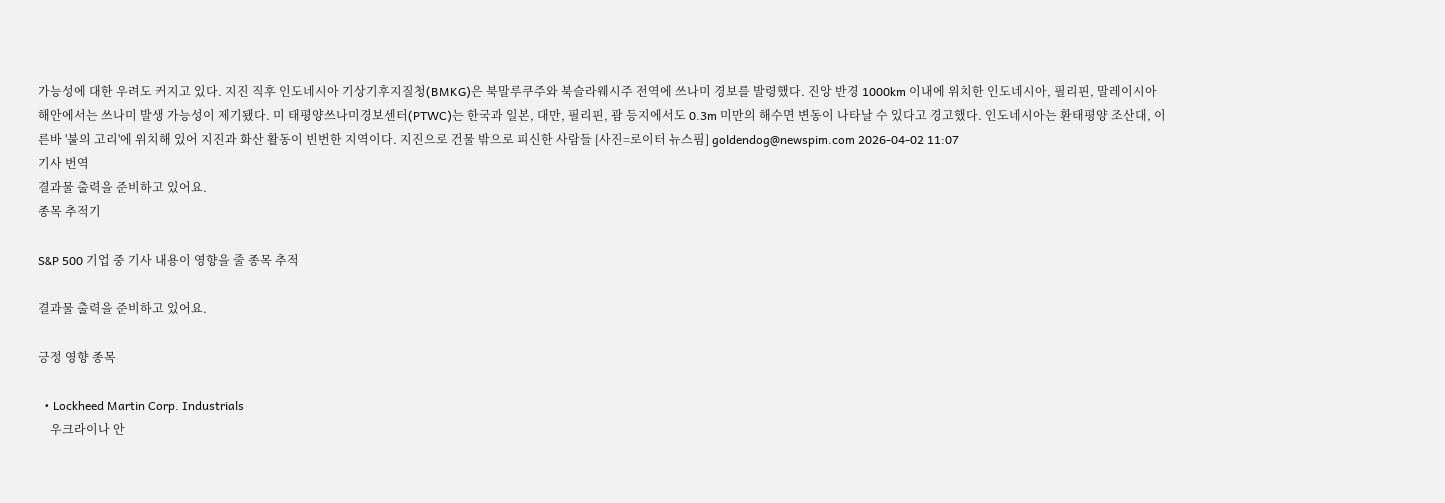가능성에 대한 우려도 커지고 있다. 지진 직후 인도네시아 기상기후지질청(BMKG)은 북말루쿠주와 북슬라웨시주 전역에 쓰나미 경보를 발령했다. 진앙 반경 1000km 이내에 위치한 인도네시아, 필리핀, 말레이시아 해안에서는 쓰나미 발생 가능성이 제기됐다. 미 태평양쓰나미경보센터(PTWC)는 한국과 일본, 대만, 필리핀, 괌 등지에서도 0.3m 미만의 해수면 변동이 나타날 수 있다고 경고했다. 인도네시아는 환태평양 조산대, 이른바 '불의 고리'에 위치해 있어 지진과 화산 활동이 빈번한 지역이다. 지진으로 건물 밖으로 피신한 사람들 [사진=로이터 뉴스핌] goldendog@newspim.com 2026-04-02 11:07
기사 번역
결과물 출력을 준비하고 있어요.
종목 추적기

S&P 500 기업 중 기사 내용이 영향을 줄 종목 추적

결과물 출력을 준비하고 있어요.

긍정 영향 종목

  • Lockheed Martin Corp. Industrials
    우크라이나 안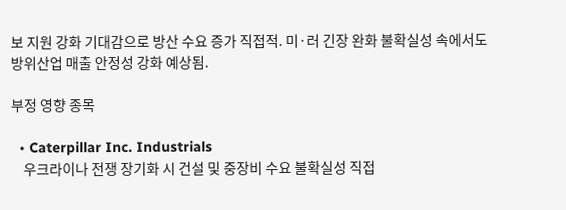보 지원 강화 기대감으로 방산 수요 증가 직접적. 미·러 긴장 완화 불확실성 속에서도 방위산업 매출 안정성 강화 예상됨.

부정 영향 종목

  • Caterpillar Inc. Industrials
    우크라이나 전쟁 장기화 시 건설 및 중장비 수요 불확실성 직접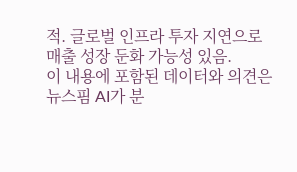적. 글로벌 인프라 투자 지연으로 매출 성장 둔화 가능성 있음.
이 내용에 포함된 데이터와 의견은 뉴스핌 AI가 분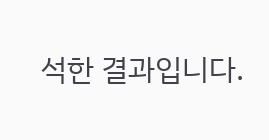석한 결과입니다.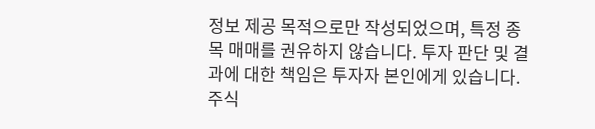정보 제공 목적으로만 작성되었으며, 특정 종목 매매를 권유하지 않습니다. 투자 판단 및 결과에 대한 책임은 투자자 본인에게 있습니다. 주식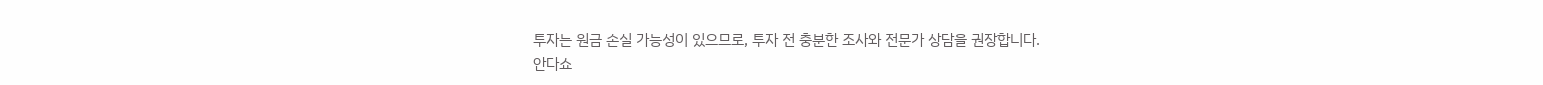투자는 원금 손실 가능성이 있으므로, 투자 전 충분한 조사와 전문가 상담을 권장합니다.
안다쇼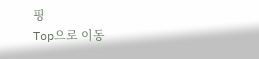핑
Top으로 이동